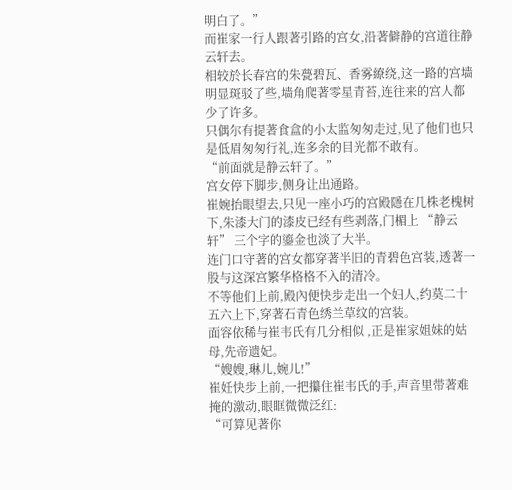明白了。”
而崔家一行人跟著引路的宫女,沿著僻静的宫道往静云轩去。
相较於长春宫的朱甍碧瓦、香雾繚绕,这一路的宫墙明显斑驳了些,墙角爬著零星青苔,连往来的宫人都少了许多。
只偶尔有提著食盒的小太监匆匆走过,见了他们也只是低眉匆匆行礼,连多余的目光都不敢有。
“前面就是静云轩了。”
宫女停下脚步,侧身让出通路。
崔婉抬眼望去,只见一座小巧的宫殿隱在几株老槐树下,朱漆大门的漆皮已经有些剥落,门楣上 “静云轩” 三个字的鎏金也淡了大半。
连门口守著的宫女都穿著半旧的青碧色宫装,透著一股与这深宫繁华格格不入的清冷。
不等他们上前,殿內便快步走出一个妇人,约莫二十五六上下,穿著石青色绣兰草纹的宫装。
面容依稀与崔韦氏有几分相似 ,正是崔家姐妹的姑母,先帝遗妃。
“嫂嫂,琳儿,婉儿!”
崔妊快步上前,一把攥住崔韦氏的手,声音里带著难掩的激动,眼眶微微泛红:
“可算见著你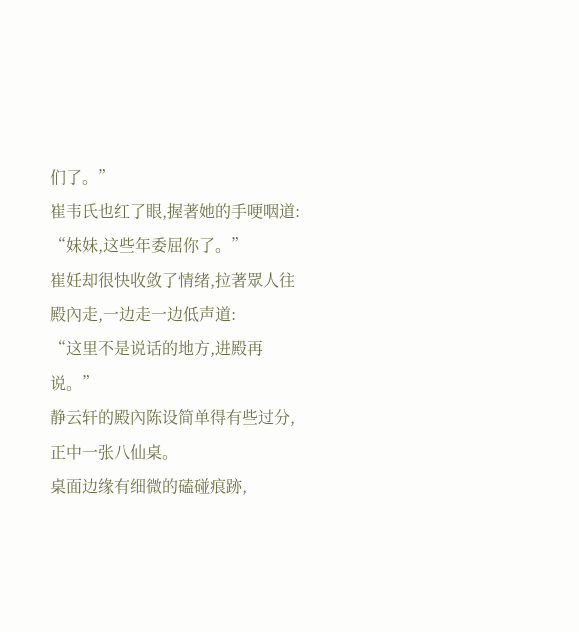们了。”
崔韦氏也红了眼,握著她的手哽咽道:
“妹妹,这些年委屈你了。”
崔妊却很快收敛了情绪,拉著眾人往殿內走,一边走一边低声道:
“这里不是说话的地方,进殿再说。”
静云轩的殿內陈设简单得有些过分,正中一张八仙桌。
桌面边缘有细微的磕碰痕跡,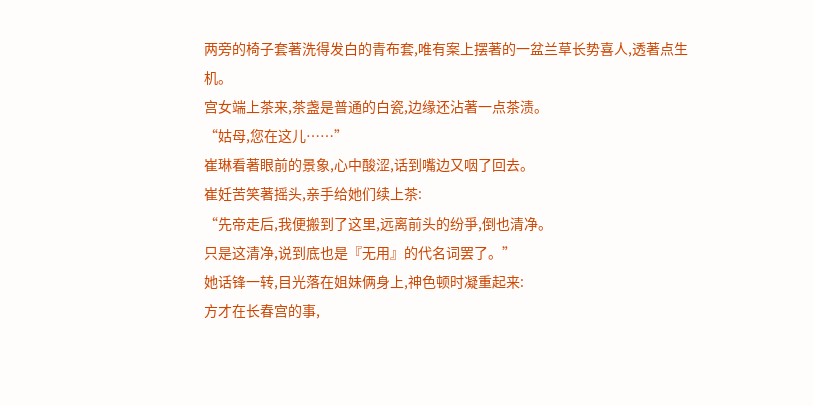两旁的椅子套著洗得发白的青布套,唯有案上摆著的一盆兰草长势喜人,透著点生机。
宫女端上茶来,茶盏是普通的白瓷,边缘还沾著一点茶渍。
“姑母,您在这儿……”
崔琳看著眼前的景象,心中酸涩,话到嘴边又咽了回去。
崔妊苦笑著摇头,亲手给她们续上茶:
“先帝走后,我便搬到了这里,远离前头的纷爭,倒也清净。
只是这清净,说到底也是『无用』的代名词罢了。”
她话锋一转,目光落在姐妹俩身上,神色顿时凝重起来:
方才在长春宫的事,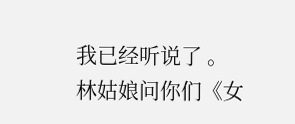我已经听说了 。
林姑娘问你们《女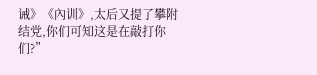诫》《內训》,太后又提了攀附结党,你们可知这是在敲打你们?”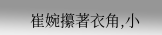崔婉攥著衣角,小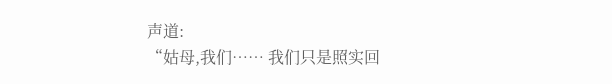声道:
“姑母,我们…… 我们只是照实回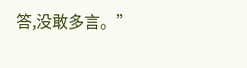答,没敢多言。”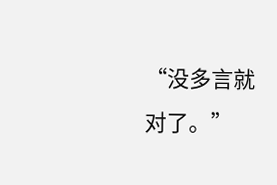“没多言就对了。”